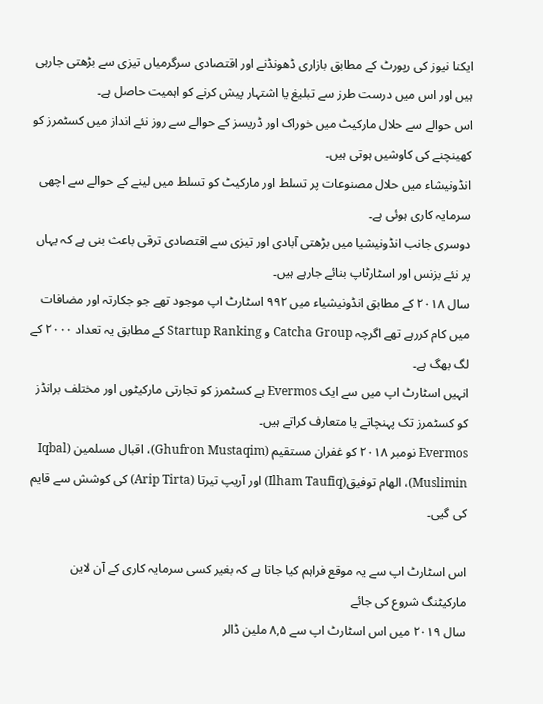ایکنا نیوز کی رپورٹ کے مطابق بازاری ڈھونڈنے اور اقتصادی سرگرمیاں تیزی سے بڑھتی جارہی ہیں اور اس میں درست طرز سے تبلیغ یا اشتہار پیش کرنے کو اہمیت حاصل ہے۔
اس حوالے سے حلال مارکیٹ میں خوراک اور ڈریسز کے حوالے سے روز نئے انداز میں کسٹمرز کو کھینچنے کی کاوشیں ہوتی ہیں۔
انڈونیشاء میں حلال مصنوعات پر تسلط اور مارکیٹ کو تسلط میں لینے کے حوالے سے اچھی سرمایہ کاری ہوئی ہے۔
دوسری جانب انڈونیشیا میں بڑھتی آبادی اور تیزی سے اقتصادی ترقی باعث بنی ہے کہ یہاں پر نئے بزنس اور اسٹارٹاپ بنائے جارہے ہیں۔
سال ۲۰۱۸ کے مطابق انڈونیشیاء میں ۹۹۲ اسٹارٹ اپ موجود تھے جو جکارتہ اور مضافات میں کام کررہے تھے اگرچہ Catcha Group و Startup Ranking کے مطابق یہ تعداد ۲۰۰۰ کے لگ بھگ ہے۔
انہیں اسٹارٹ اپ میں سے ایک Evermos ہے کسٹمرز کو تجارتی مارکیٹوں اور مختلف برانڈز کو کسٹمرز تک پہنچاتے یا متعارف کراتے ہیں۔
Evermos نومبر ۲۰۱۸ کو غفران مستقیم (Ghufron Mustaqim)، اقبال مسلمین (Iqbal Muslimin)، الهام توفیق(Ilham Taufiq) اور آریپ تیرتا (Arip Tirta) کی کوشش سے قایم کی گیی۔

اس اسٹارٹ اپ سے یہ موقع فراہم کیا جاتا ہے کہ بغیر کسی سرمایہ کاری کے آن لاین مارکیٹنگ شروع کی جائے
سال ۲۰۱۹ میں اس اسٹارٹ اپ سے ۸,۵ ملین ڈالر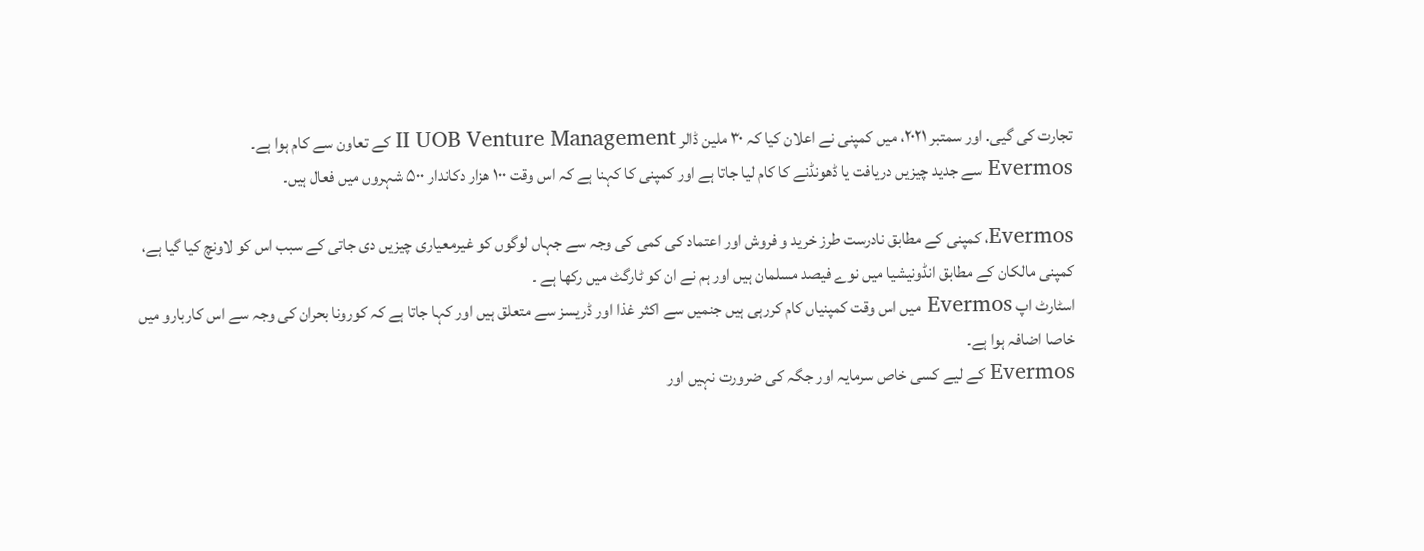تجارت کی گیی. اور سمتبر ۲۰۲۱، میں کمپنی نے اعلان کیا کہ ۳۰ ملین ڈالر II UOB Venture Management کے تعاون سے کام ہوا ہے۔
Evermos سے جدید چیزیں دریافت یا ڈھونڈنے کا کام لیا جاتا ہے اور کمپنی کا کہنا ہے کہ اس وقت ۱۰۰ هزار دکاندار ۵۰۰ شہروں میں فعال ہیں۔

Evermos، کمپنی کے مطابق نادرست طرز خرید و فروش اور اعتماد کی کمی کی وجہ سے جہاں لوگوں کو غیرمعیاری چیزیں دی جاتی کے سبب اس کو لاونچ کیا گیا ہے، کمپنی مالکان کے مطابق انڈونیشیا میں نوے فیصد مسلمان ہیں اور ہم نے ان کو ٹارگٹ میں رکھا ہے ۔
اسٹارٹ اپ Evermos میں اس وقت کمپنیاں کام کررہی ہیں جنمیں سے اکثر غذا اور ڈریسز سے متعلق ہیں اور کہا جاتا ہے کہ کورونا بحران کی وجہ سے اس کاربارو میں خاصا اضافہ ہوا ہے۔
Evermos کے لیے کسی خاص سرمایہ اور جگہ کی ضرورت نہیں اور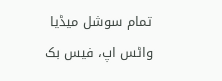تمام سوشل میڈیا واٹس اپ، فیس بک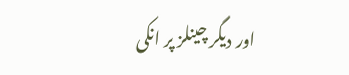اور دیگر چینلز پر انکی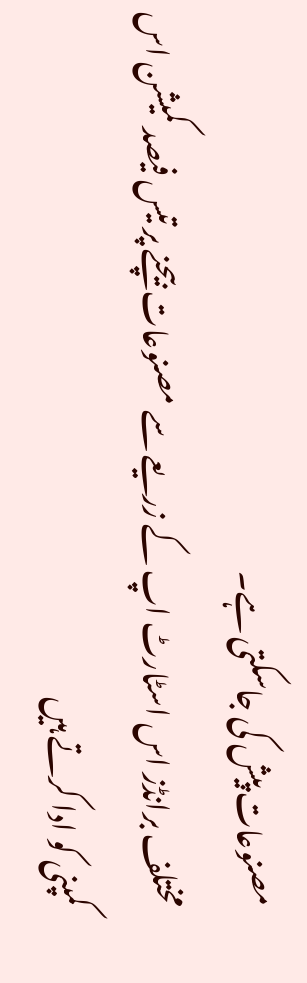مصنوعات پیش کی جاسکتی ہے۔
مختلف برانڈز اس اسٹارٹ اپ کے زریعے سے مصنوعات بیچنے پر تیس فیصد کمیشن اس کمپنی کو ادا کرتے ہیں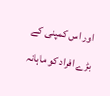اور اس کمپنی کے بڑے افراد کو ماہانہ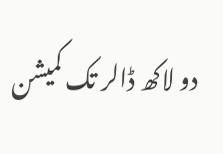دو لاکھ ڈالر تک کمیشن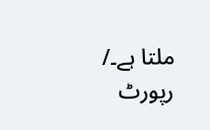ملتا ہے۔/
رپورٹ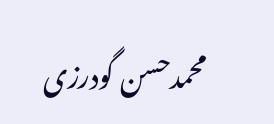محمدحسن گودرزی